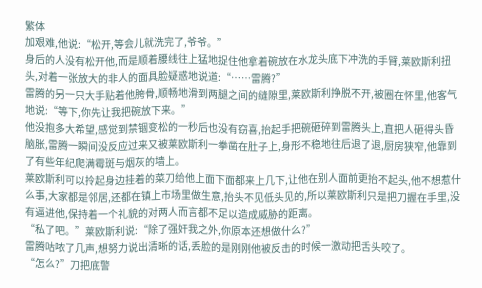繁体
加艰难,他说:“松开,等会儿就洗完了,爷爷。”
身后的人没有松开他,而是顺着腰线往上猛地捉住他拿着碗放在水龙头底下冲洗的手臂,莱欧斯利扭头,对着一张放大的非人的面具脸疑惑地说道:“……雷腾?”
雷腾的另一只大手贴着他胯骨,顺畅地滑到两腿之间的缝隙里,莱欧斯利挣脱不开,被圈在怀里,他客气地说:“等下,你先让我把碗放下来。”
他没抱多大希望,感觉到禁锢变松的一秒后也没有窃喜,抬起手把碗砸碎到雷腾头上,直把人砸得头昏脑胀,雷腾一瞬间没反应过来又被莱欧斯利一拳凿在肚子上,身形不稳地往后退了退,厨房狭窄,他靠到了有些年纪爬满霉斑与烟灰的墙上。
莱欧斯利可以拎起身边挂着的菜刀给他上面下面都来上几下,让他在别人面前更抬不起头,他不想惹什么事,大家都是邻居,还都在镇上市场里做生意,抬头不见低头见的,所以莱欧斯利只是把刀握在手里,没有逼进他,保持着一个礼貌的对两人而言都不足以造成威胁的距离。
“私了吧。”莱欧斯利说:“除了强奸我之外,你原本还想做什么?”
雷腾咕哝了几声,想努力说出清晰的话,丢脸的是刚刚他被反击的时候一激动把舌头咬了。
“怎么?”刀把底警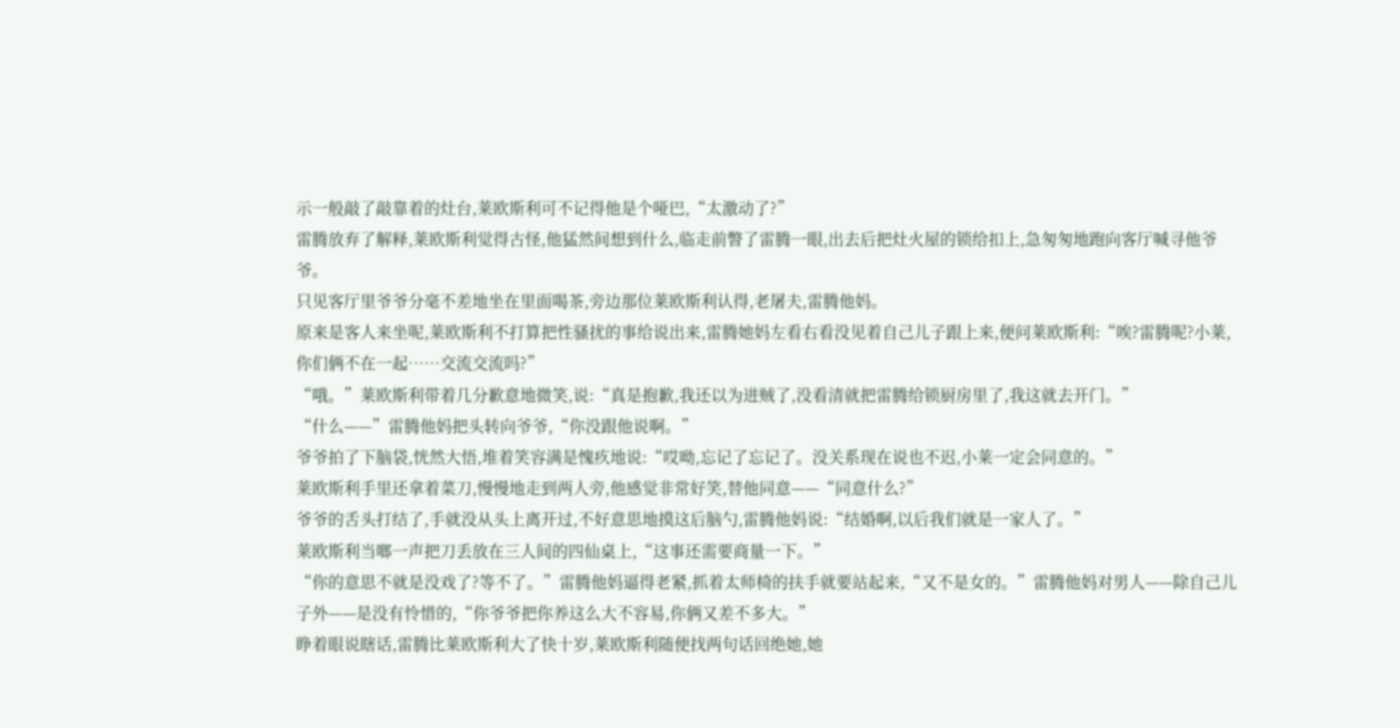示一般敲了敲靠着的灶台,莱欧斯利可不记得他是个哑巴,“太激动了?”
雷腾放弃了解释,莱欧斯利觉得古怪,他猛然间想到什么,临走前瞥了雷腾一眼,出去后把灶火屋的锁给扣上,急匆匆地跑向客厅喊寻他爷爷。
只见客厅里爷爷分毫不差地坐在里面喝茶,旁边那位莱欧斯利认得,老屠夫,雷腾他妈。
原来是客人来坐呢,莱欧斯利不打算把性骚扰的事给说出来,雷腾她妈左看右看没见着自己儿子跟上来,便问莱欧斯利:“唉?雷腾呢?小莱,你们俩不在一起……交流交流吗?”
“哦。”莱欧斯利带着几分歉意地微笑,说:“真是抱歉,我还以为进贼了,没看清就把雷腾给锁厨房里了,我这就去开门。”
“什么——”雷腾他妈把头转向爷爷,“你没跟他说啊。”
爷爷拍了下脑袋,恍然大悟,堆着笑容满是愧疚地说:“哎呦,忘记了忘记了。没关系现在说也不迟,小莱一定会同意的。”
莱欧斯利手里还拿着菜刀,慢慢地走到两人旁,他感觉非常好笑,替他同意——“同意什么?”
爷爷的舌头打结了,手就没从头上离开过,不好意思地摸这后脑勺,雷腾他妈说:“结婚啊,以后我们就是一家人了。”
莱欧斯利当啷一声把刀丢放在三人间的四仙桌上,“这事还需要商量一下。”
“你的意思不就是没戏了?等不了。”雷腾他妈逼得老紧,抓着太师椅的扶手就要站起来,“又不是女的。”雷腾他妈对男人——除自己儿子外——是没有怜惜的,“你爷爷把你养这么大不容易,你俩又差不多大。”
睁着眼说瞎话,雷腾比莱欧斯利大了快十岁,莱欧斯利随便找两句话回绝她,她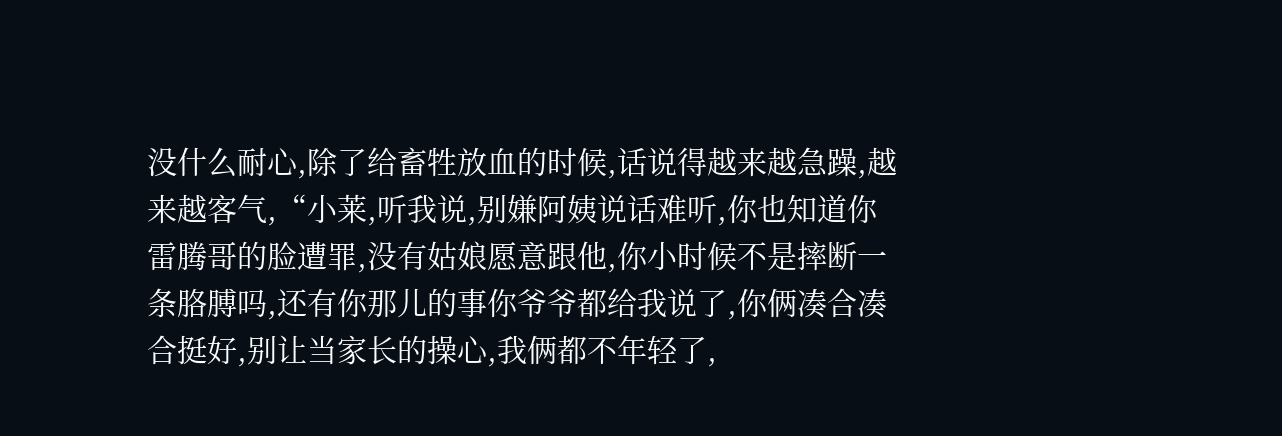没什么耐心,除了给畜牲放血的时候,话说得越来越急躁,越来越客气,“小莱,听我说,别嫌阿姨说话难听,你也知道你雷腾哥的脸遭罪,没有姑娘愿意跟他,你小时候不是摔断一条胳膊吗,还有你那儿的事你爷爷都给我说了,你俩凑合凑合挺好,别让当家长的操心,我俩都不年轻了,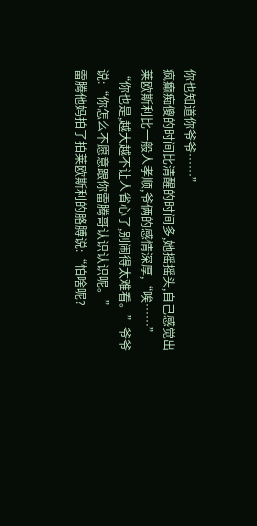你也知道你爷爷……”
疯癫痴傻的时间比清醒的时间多,她摇摇头,自己感觉出莱欧斯利比一般人孝顺,爷俩的感情深厚,“唉……”
“你也是,越大越不让人省心了,别闹得太难看。”爷爷说:“你怎么不愿意跟你雷腾哥认识认识呢。”
雷腾他妈拍了拍莱欧斯利的胳膊说:“怕啥呢?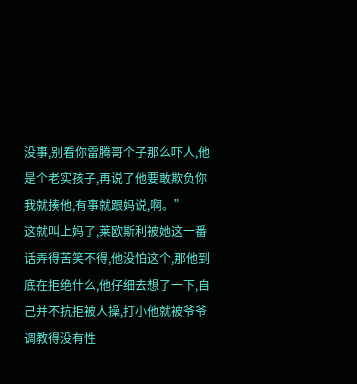没事,别看你雷腾哥个子那么吓人,他是个老实孩子,再说了他要敢欺负你我就揍他,有事就跟妈说,啊。”
这就叫上妈了,莱欧斯利被她这一番话弄得苦笑不得,他没怕这个,那他到底在拒绝什么,他仔细去想了一下,自己并不抗拒被人操,打小他就被爷爷调教得没有性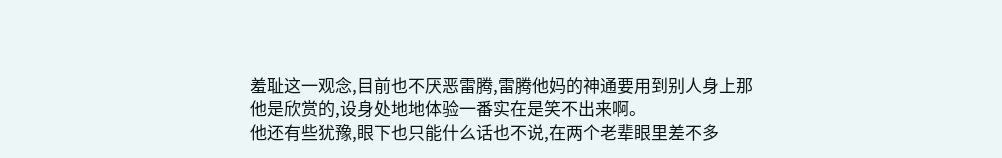羞耻这一观念,目前也不厌恶雷腾,雷腾他妈的神通要用到别人身上那他是欣赏的,设身处地地体验一番实在是笑不出来啊。
他还有些犹豫,眼下也只能什么话也不说,在两个老辈眼里差不多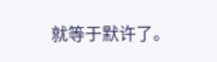就等于默许了。